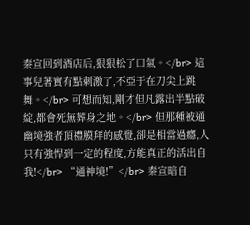秦宣回到酒店后,狠狠松了口氣。</br> 這事兒著實有點刺激了,不亞于在刀尖上跳舞。</br> 可想而知,剛才但凡露出半點破綻,都會死無葬身之地。</br> 但那種被通幽境強者頂禮膜拜的感覺,卻是相當過癮,人只有強悍到一定的程度,方能真正的活出自我!</br> “通神境!”</br> 秦宣暗自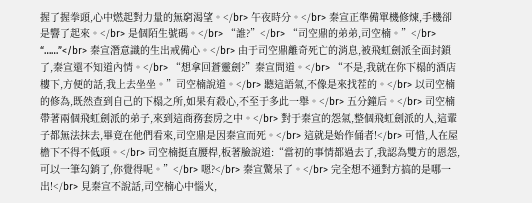握了握拳頭,心中燃起對力量的無窮渴望。</br> 午夜時分。</br> 秦宣正準備單機修煉,手機卻是響了起來。</br> 是個陌生號碼。</br> “誰?”</br> “司空鼎的弟弟,司空楠。”</br> “……”</br> 秦宣潛意識的生出戒備心。</br> 由于司空鼎離奇死亡的消息,被飛虹劍派全面封鎖了,秦宣還不知道內情。</br> “想拿回蒼靈劍?”秦宣問道。</br> “不是,我就在你下榻的酒店樓下,方便的話,我上去坐坐。”司空楠說道。</br> 聽這語氣,不像是來找茬的。</br> 以司空楠的修為,既然查到自己的下榻之所,如果有殺心,不至于多此一舉。</br> 五分鐘后。</br> 司空楠帶著兩個飛虹劍派的弟子,來到這商務套房之中。</br> 對于秦宣的怨氣,整個飛虹劍派的人,這輩子都無法抹去,畢竟在他們看來,司空鼎是因秦宣而死。</br> 這就是始作俑者!</br> 可惜,人在屋檐下不得不低頭。</br> 司空楠挺直腰桿,板著臉說道:“當初的事情都過去了,我認為雙方的恩怨,可以一筆勾銷了,你覺得呢。”</br> 嗯?</br> 秦宣驚呆了。</br> 完全想不通對方搞的是哪一出!</br> 見秦宣不說話,司空楠心中惱火,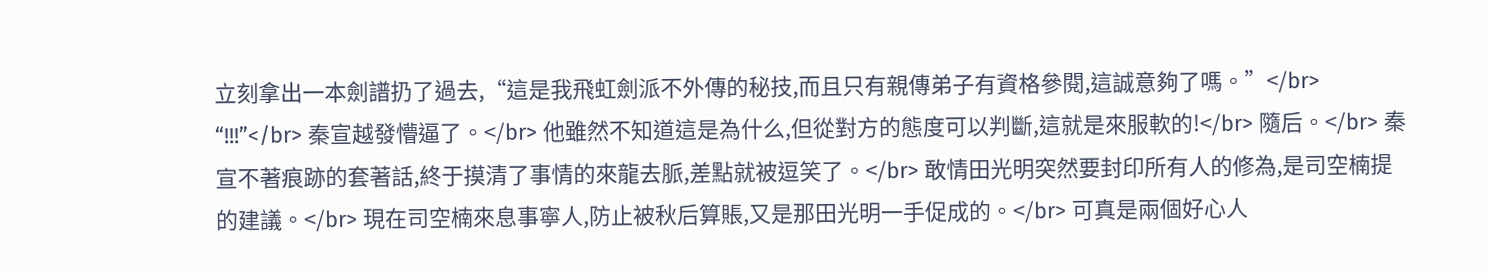立刻拿出一本劍譜扔了過去,“這是我飛虹劍派不外傳的秘技,而且只有親傳弟子有資格參閱,這誠意夠了嗎。”</br> “!!!”</br> 秦宣越發懵逼了。</br> 他雖然不知道這是為什么,但從對方的態度可以判斷,這就是來服軟的!</br> 隨后。</br> 秦宣不著痕跡的套著話,終于摸清了事情的來龍去脈,差點就被逗笑了。</br> 敢情田光明突然要封印所有人的修為,是司空楠提的建議。</br> 現在司空楠來息事寧人,防止被秋后算賬,又是那田光明一手促成的。</br> 可真是兩個好心人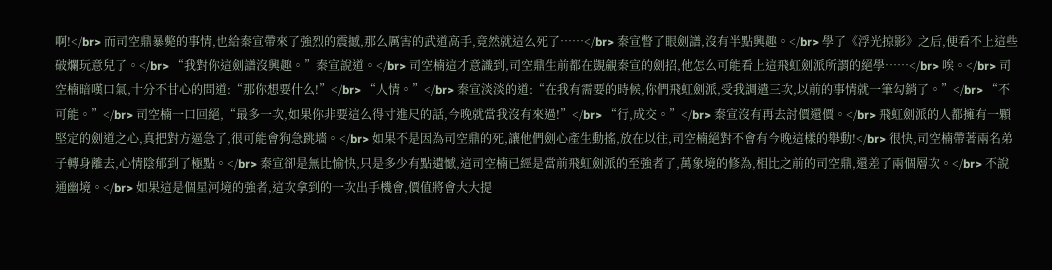啊!</br> 而司空鼎暴斃的事情,也給秦宣帶來了強烈的震撼,那么厲害的武道高手,竟然就這么死了……</br> 秦宣瞥了眼劍譜,沒有半點興趣。</br> 學了《浮光掠影》之后,便看不上這些破爛玩意兒了。</br> “我對你這劍譜沒興趣。”秦宣說道。</br> 司空楠這才意識到,司空鼎生前都在覬覦秦宣的劍招,他怎么可能看上這飛虹劍派所謂的絕學……</br> 唉。</br> 司空楠暗嘆口氣,十分不甘心的問道:“那你想要什么!”</br> “人情。”</br> 秦宣淡淡的道:“在我有需要的時候,你們飛虹劍派,受我調遣三次,以前的事情就一筆勾銷了。”</br> “不可能。”</br> 司空楠一口回絕,“最多一次,如果你非要這么得寸進尺的話,今晚就當我沒有來過!”</br> “行,成交。”</br> 秦宣沒有再去討價還價。</br> 飛虹劍派的人都擁有一顆堅定的劍道之心,真把對方逼急了,很可能會狗急跳墻。</br> 如果不是因為司空鼎的死,讓他們劍心產生動搖,放在以往,司空楠絕對不會有今晚這樣的舉動!</br> 很快,司空楠帶著兩名弟子轉身離去,心情陰郁到了極點。</br> 秦宣卻是無比愉快,只是多少有點遺憾,這司空楠已經是當前飛虹劍派的至強者了,萬象境的修為,相比之前的司空鼎,還差了兩個層次。</br> 不說通幽境。</br> 如果這是個星河境的強者,這次拿到的一次出手機會,價值將會大大提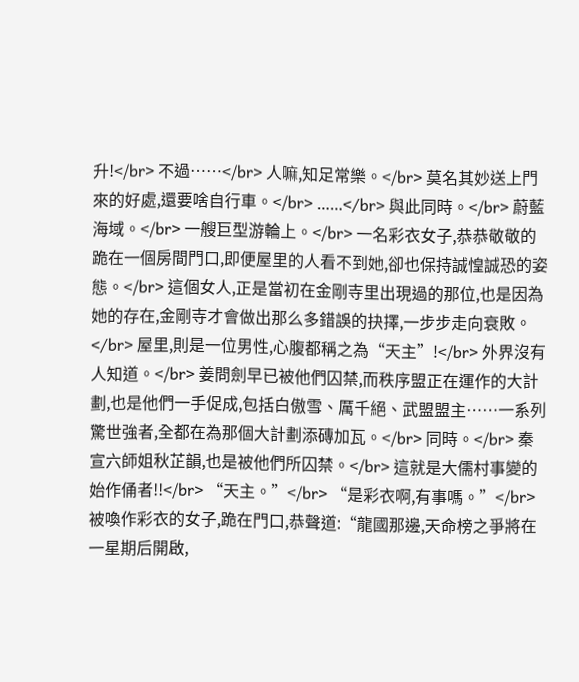升!</br> 不過……</br> 人嘛,知足常樂。</br> 莫名其妙送上門來的好處,還要啥自行車。</br> ……</br> 與此同時。</br> 蔚藍海域。</br> 一艘巨型游輪上。</br> 一名彩衣女子,恭恭敬敬的跪在一個房間門口,即便屋里的人看不到她,卻也保持誠惶誠恐的姿態。</br> 這個女人,正是當初在金剛寺里出現過的那位,也是因為她的存在,金剛寺才會做出那么多錯誤的抉擇,一步步走向衰敗。</br> 屋里,則是一位男性,心腹都稱之為“天主”!</br> 外界沒有人知道。</br> 姜問劍早已被他們囚禁,而秩序盟正在運作的大計劃,也是他們一手促成,包括白傲雪、厲千絕、武盟盟主……一系列驚世強者,全都在為那個大計劃添磚加瓦。</br> 同時。</br> 秦宣六師姐秋芷韻,也是被他們所囚禁。</br> 這就是大儒村事變的始作俑者!!</br> “天主。”</br> “是彩衣啊,有事嗎。”</br> 被喚作彩衣的女子,跪在門口,恭聲道:“龍國那邊,天命榜之爭將在一星期后開啟,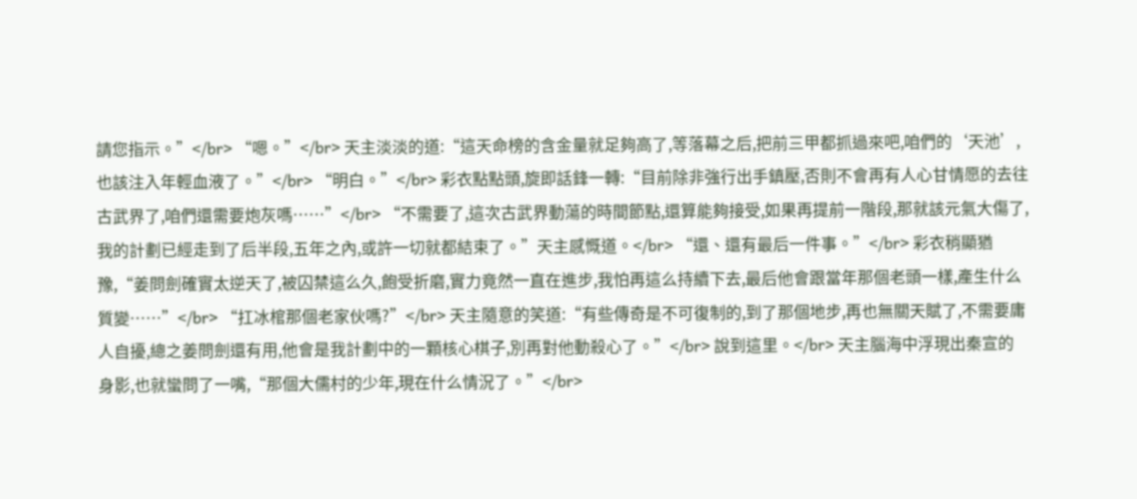請您指示。”</br> “嗯。”</br> 天主淡淡的道:“這天命榜的含金量就足夠高了,等落幕之后,把前三甲都抓過來吧,咱們的‘天池’,也該注入年輕血液了。”</br> “明白。”</br> 彩衣點點頭,旋即話鋒一轉:“目前除非強行出手鎮壓,否則不會再有人心甘情愿的去往古武界了,咱們還需要炮灰嗎……”</br> “不需要了,這次古武界動蕩的時間節點,還算能夠接受,如果再提前一階段,那就該元氣大傷了,我的計劃已經走到了后半段,五年之內,或許一切就都結束了。”天主感慨道。</br> “還、還有最后一件事。”</br> 彩衣稍顯猶豫,“姜問劍確實太逆天了,被囚禁這么久,飽受折磨,實力竟然一直在進步,我怕再這么持續下去,最后他會跟當年那個老頭一樣,產生什么質變……”</br> “扛冰棺那個老家伙嗎?”</br> 天主隨意的笑道:“有些傳奇是不可復制的,到了那個地步,再也無關天賦了,不需要庸人自擾,總之姜問劍還有用,他會是我計劃中的一顆核心棋子,別再對他動殺心了。”</br> 說到這里。</br> 天主腦海中浮現出秦宣的身影,也就蠻問了一嘴,“那個大儒村的少年,現在什么情況了。”</br>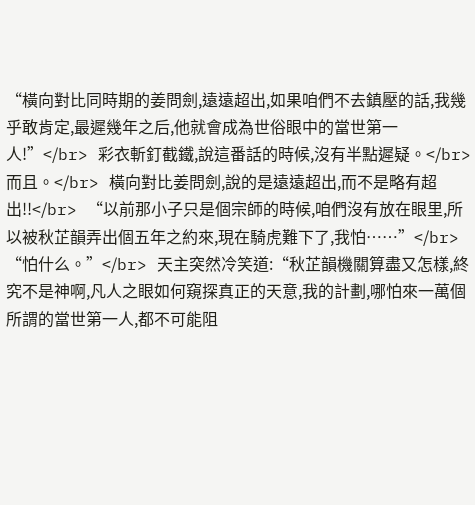“橫向對比同時期的姜問劍,遠遠超出,如果咱們不去鎮壓的話,我幾乎敢肯定,最遲幾年之后,他就會成為世俗眼中的當世第一人!”</br> 彩衣斬釘截鐵,說這番話的時候,沒有半點遲疑。</br> 而且。</br> 橫向對比姜問劍,說的是遠遠超出,而不是略有超出!!</br> “以前那小子只是個宗師的時候,咱們沒有放在眼里,所以被秋芷韻弄出個五年之約來,現在騎虎難下了,我怕……”</br> “怕什么。”</br> 天主突然冷笑道:“秋芷韻機關算盡又怎樣,終究不是神啊,凡人之眼如何窺探真正的天意,我的計劃,哪怕來一萬個所謂的當世第一人,都不可能阻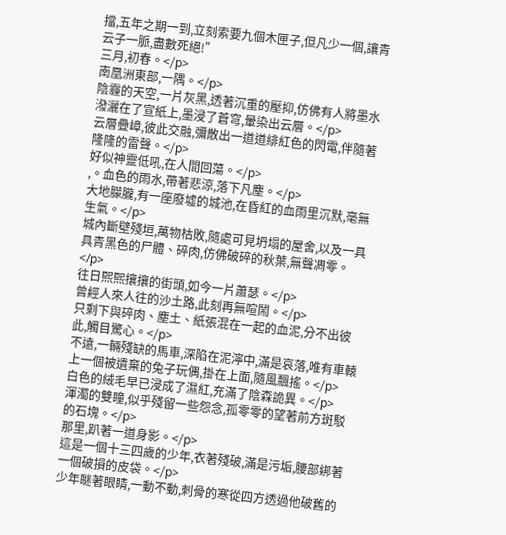擋,五年之期一到,立刻索要九個木匣子,但凡少一個,讓青云子一脈,盡數死絕!”
三月,初春。</p>
南凰洲東部,一隅。</p>
陰霾的天空,一片灰黑,透著沉重的壓抑,仿佛有人將墨水潑灑在了宣紙上,墨浸了蒼穹,暈染出云層。</p>
云層疊嶂,彼此交融,彌散出一道道緋紅色的閃電,伴隨著隆隆的雷聲。</p>
好似神靈低吼,在人間回蕩。</p>
,。血色的雨水,帶著悲涼,落下凡塵。</p>
大地朦朧,有一座廢墟的城池,在昏紅的血雨里沉默,毫無生氣。</p>
城內斷壁殘垣,萬物枯敗,隨處可見坍塌的屋舍,以及一具具青黑色的尸體、碎肉,仿佛破碎的秋葉,無聲凋零。</p>
往日熙熙攘攘的街頭,如今一片蕭瑟。</p>
曾經人來人往的沙土路,此刻再無喧鬧。</p>
只剩下與碎肉、塵土、紙張混在一起的血泥,分不出彼此,觸目驚心。</p>
不遠,一輛殘缺的馬車,深陷在泥濘中,滿是哀落,唯有車轅上一個被遺棄的兔子玩偶,掛在上面,隨風飄搖。</p>
白色的絨毛早已浸成了濕紅,充滿了陰森詭異。</p>
渾濁的雙瞳,似乎殘留一些怨念,孤零零的望著前方斑駁的石塊。</p>
那里,趴著一道身影。</p>
這是一個十三四歲的少年,衣著殘破,滿是污垢,腰部綁著一個破損的皮袋。</p>
少年瞇著眼睛,一動不動,刺骨的寒從四方透過他破舊的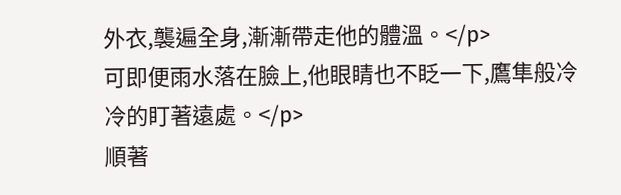外衣,襲遍全身,漸漸帶走他的體溫。</p>
可即便雨水落在臉上,他眼睛也不眨一下,鷹隼般冷冷的盯著遠處。</p>
順著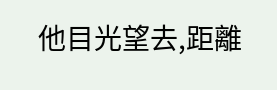他目光望去,距離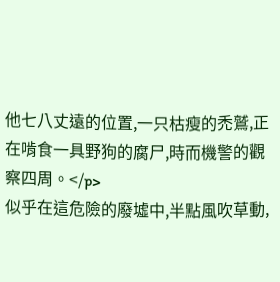他七八丈遠的位置,一只枯瘦的禿鷲,正在啃食一具野狗的腐尸,時而機警的觀察四周。</p>
似乎在這危險的廢墟中,半點風吹草動,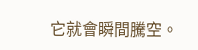它就會瞬間騰空。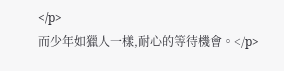</p>
而少年如獵人一樣,耐心的等待機會。</p>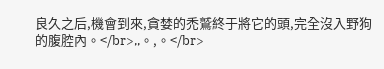良久之后,機會到來,貪婪的禿鷲終于將它的頭,完全沒入野狗的腹腔內。</br>,,。,。</br>